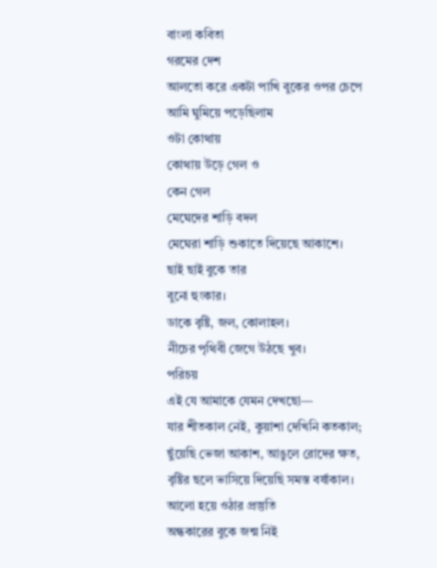বাংলা কবিতা
গরমের দেশ
আলতো করে একটা পাখি বুকের ওপর চেপে
আমি ঘুমিয়ে পড়েছিলাম
ওটা কোথায়
কোথায় উড়ে গেল ও
কেন গেল
মেঘেদের শাড়ি বদল
মেঘেরা শাড়ি শুকাতে দিয়েছে আকাশে।
ছাই ছাই বুকে তার
বুনো হুংকার।
ডাকে বৃষ্টি, জল, কোলাহল।
নীচের পৃথিবী জেগে উঠছে খুব।
পরিচয়
এই যে আমাকে যেমন দেখছো—
যার শীতকাল নেই, কুয়াশা দেখিনি কতকাল;
ছুঁয়েছি ভেজা আকাশ, আঙুলে রোদের ক্ষত,
বৃষ্টির ছলে ভাসিয়ে দিয়েছি সমস্ত বর্ষাকাল।
আলো হয়ে ওঠার প্রস্তুতি
অন্ধকারের বুকে জন্ম নিই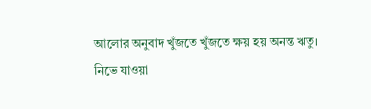আলোর অনুবাদ খুঁজতে খুঁজতে ক্ষয় হয় অনন্ত ঋতু।
নিভে যাওয়া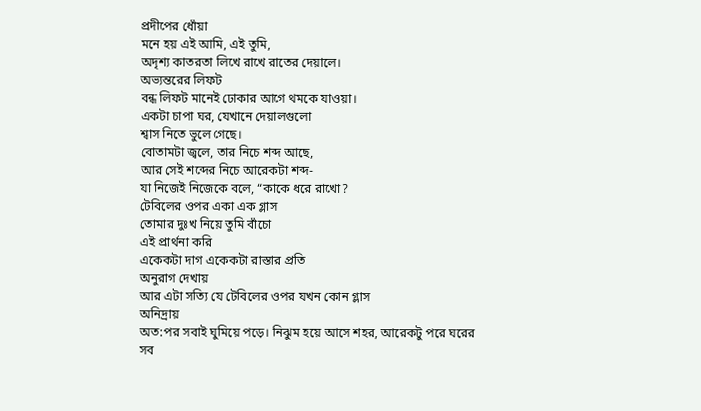প্রদীপের ধোঁয়া
মনে হয় এই আমি, এই তুমি,
অদৃশ্য কাতরতা লিখে রাখে রাতের দেয়ালে।
অভ্যন্তরের লিফট
বন্ধ লিফট মানেই ঢোকার আগে থমকে যাওয়া।
একটা চাপা ঘর, যেখানে দেয়ালগুলো
শ্বাস নিতে ভুলে গেছে।
বোতামটা জ্বলে, তার নিচে শব্দ আছে,
আর সেই শব্দের নিচে আরেকটা শব্দ-
যা নিজেই নিজেকে বলে, “কাকে ধরে রাখো?
টেবিলের ওপর একা এক গ্লাস
তোমার দুঃখ নিয়ে তুমি বাঁচো
এই প্রার্থনা করি
একেকটা দাগ একেকটা রাস্তার প্রতি
অনুরাগ দেখায়
আর এটা সত্যি যে টেবিলের ওপর যখন কোন গ্লাস
অনিদ্রায়
অত:পর সবাই ঘুমিয়ে পড়ে। নিঝুম হয়ে আসে শহর, আরেকটু পরে ঘরের সব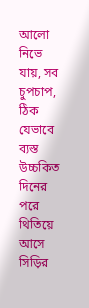আলো নিভে যায়, সব চুপচাপ, ঠিক যেভাবে ব্যস্ত উচ্চকিত দিনের পরে থিতিয়ে আসে সিড়ির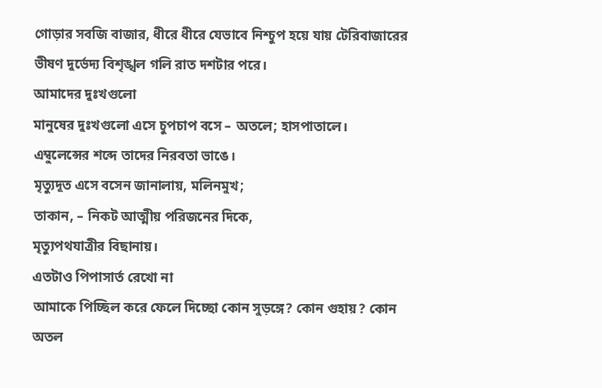গোড়ার সবজি বাজার, ধীরে ধীরে যেভাবে নিশ্চুপ হয়ে যায় টেরিবাজারের ভীষণ দুর্ভেদ্য বিশৃঙ্খল গলি রাত দশটার পরে।
আমাদের দুঃখগুলো
মানুষের দুঃখগুলো এসে চুপচাপ বসে – অতলে; হাসপাতালে।
এম্বুলেন্সের শব্দে তাদের নিরবতা ভাঙে।
মৃত্যুদূত এসে বসেন জানালায়, মলিনমুখ;
তাকান, – নিকট আত্মীয় পরিজনের দিকে,
মৃত্যুপথযাত্রীর বিছানায়।
এতটাও পিপাসার্ত রেখো না
আমাকে পিচ্ছিল করে ফেলে দিচ্ছো কোন সুড়ঙ্গে? কোন গুহায়? কোন অতল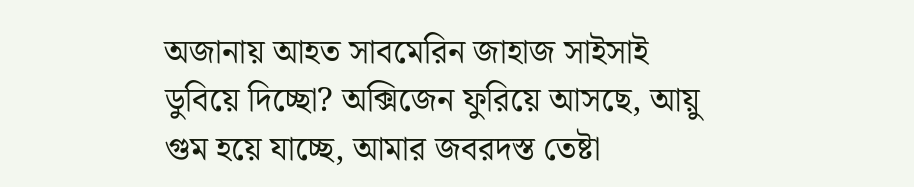অজানায় আহত সাবমেরিন জাহাজ সাইসাই ডুবিয়ে দিচ্ছো? অক্সিজেন ফুরিয়ে আসছে, আয়ু গুম হয়ে যাচ্ছে, আমার জবরদস্ত তেষ্টা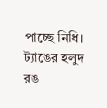পাচ্ছে নিধি। ট্যাঙের হলুদ রঙ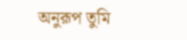অনুরূপ তুমি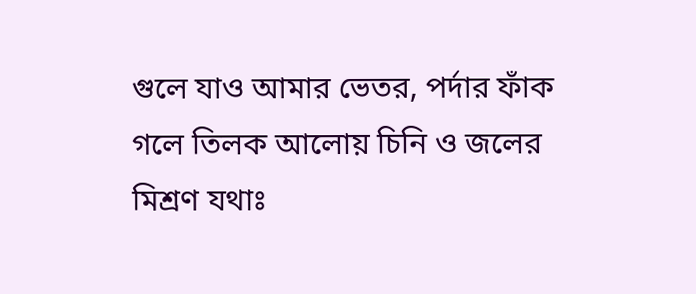গুলে যাও আমার ভেতর, পর্দার ফাঁক গলে তিলক আলোয় চিনি ও জলের মিশ্রণ যথাঃ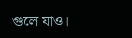গুলে যাও।